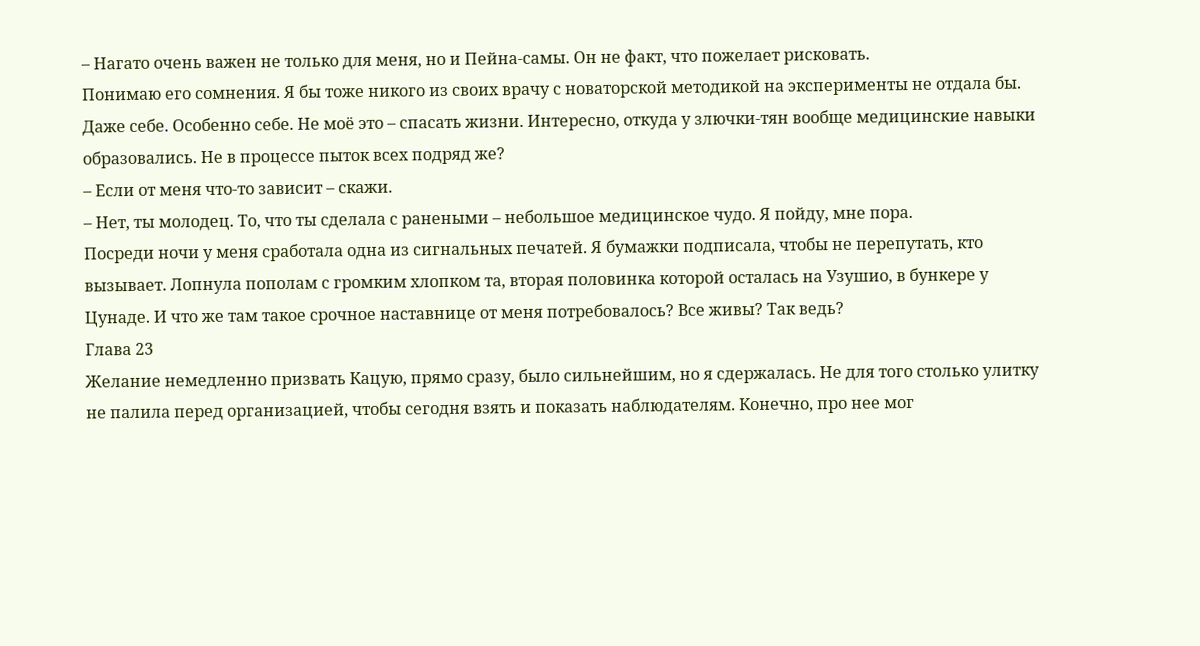– Нагато очень важен не только для меня, но и Пейна-самы. Он не факт, что пожелает рисковать.
Понимаю его сомнения. Я бы тоже никого из своих врачу с новаторской методикой на эксперименты не отдала бы. Даже себе. Особенно себе. Не моё это – спасать жизни. Интересно, откуда у злючки-тян вообще медицинские навыки образовались. Не в процессе пыток всех подряд же?
– Если от меня что-то зависит – скажи.
– Нет, ты молодец. То, что ты сделала с ранеными – небольшое медицинское чудо. Я пойду, мне пора.
Посреди ночи у меня сработала одна из сигнальных печатей. Я бумажки подписала, чтобы не перепутать, кто вызывает. Лопнула пополам с громким хлопком та, вторая половинка которой осталась на Узушио, в бункере у Цунаде. И что же там такое срочное наставнице от меня потребовалось? Все живы? Так ведь?
Глава 23
Желание немедленно призвать Кацую, прямо сразу, было сильнейшим, но я сдержалась. Не для того столько улитку не палила перед организацией, чтобы сегодня взять и показать наблюдателям. Конечно, про нее мог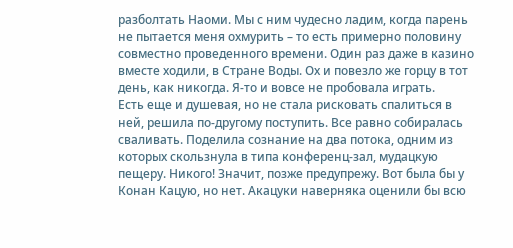разболтать Наоми. Мы с ним чудесно ладим, когда парень не пытается меня охмурить – то есть примерно половину совместно проведенного времени. Один раз даже в казино вместе ходили, в Стране Воды. Ох и повезло же горцу в тот день, как никогда. Я-то и вовсе не пробовала играть.
Есть еще и душевая, но не стала рисковать спалиться в ней, решила по-другому поступить. Все равно собиралась сваливать. Поделила сознание на два потока, одним из которых скользнула в типа конференц-зал, мудацкую пещеру. Никого! Значит, позже предупрежу. Вот была бы у Конан Кацую, но нет. Акацуки наверняка оценили бы всю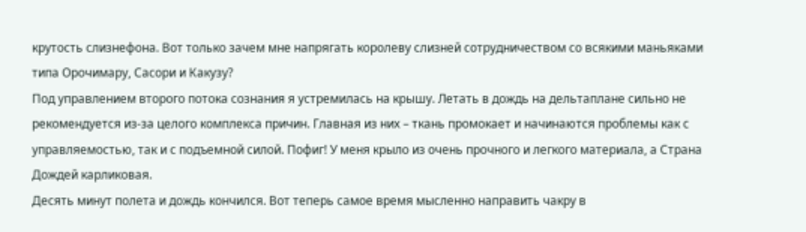крутость слизнефона. Вот только зачем мне напрягать королеву слизней сотрудничеством со всякими маньяками типа Орочимару, Сасори и Какузу?
Под управлением второго потока сознания я устремилась на крышу. Летать в дождь на дельтаплане сильно не рекомендуется из-за целого комплекса причин. Главная из них – ткань промокает и начинаются проблемы как с управляемостью, так и с подъемной силой. Пофиг! У меня крыло из очень прочного и легкого материала, а Страна Дождей карликовая.
Десять минут полета и дождь кончился. Вот теперь самое время мысленно направить чакру в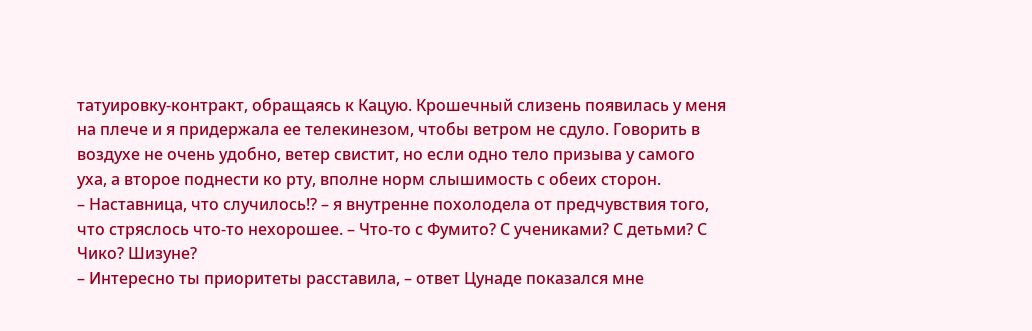татуировку-контракт, обращаясь к Кацую. Крошечный слизень появилась у меня на плече и я придержала ее телекинезом, чтобы ветром не сдуло. Говорить в воздухе не очень удобно, ветер свистит, но если одно тело призыва у самого уха, а второе поднести ко рту, вполне норм слышимость с обеих сторон.
– Наставница, что случилось!? – я внутренне похолодела от предчувствия того, что стряслось что-то нехорошее. – Что-то с Фумито? С учениками? С детьми? С Чико? Шизуне?
– Интересно ты приоритеты расставила, – ответ Цунаде показался мне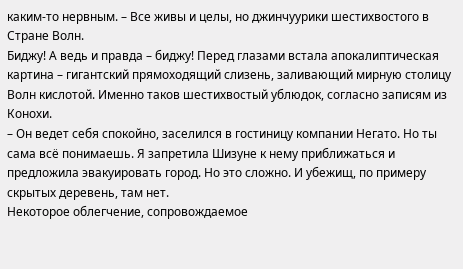каким-то нервным. – Все живы и целы, но джинчуурики шестихвостого в Стране Волн.
Биджу! А ведь и правда – биджу! Перед глазами встала апокалиптическая картина – гигантский прямоходящий слизень, заливающий мирную столицу Волн кислотой. Именно таков шестихвостый ублюдок, согласно записям из Конохи.
– Он ведет себя спокойно, заселился в гостиницу компании Негато. Но ты сама всё понимаешь. Я запретила Шизуне к нему приближаться и предложила эвакуировать город. Но это сложно. И убежищ, по примеру скрытых деревень, там нет.
Некоторое облегчение, сопровождаемое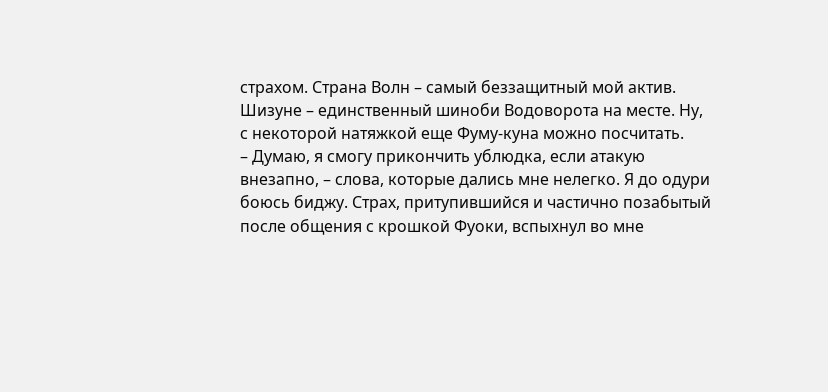страхом. Страна Волн – самый беззащитный мой актив. Шизуне – единственный шиноби Водоворота на месте. Ну, с некоторой натяжкой еще Фуму-куна можно посчитать.
– Думаю, я смогу прикончить ублюдка, если атакую внезапно, – слова, которые дались мне нелегко. Я до одури боюсь биджу. Страх, притупившийся и частично позабытый после общения с крошкой Фуоки, вспыхнул во мне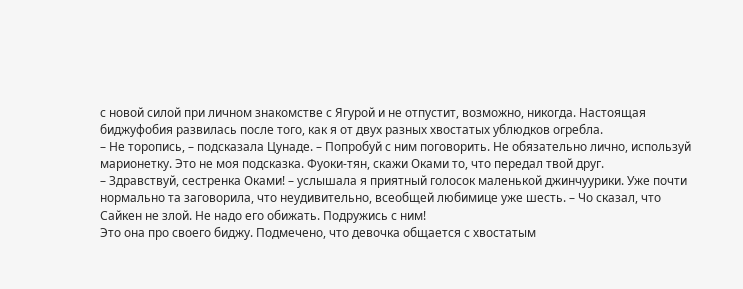с новой силой при личном знакомстве с Ягурой и не отпустит, возможно, никогда. Настоящая биджуфобия развилась после того, как я от двух разных хвостатых ублюдков огребла.
– Не торопись, – подсказала Цунаде. – Попробуй с ним поговорить. Не обязательно лично, используй марионетку. Это не моя подсказка. Фуоки-тян, скажи Оками то, что передал твой друг.
– Здравствуй, сестренка Оками! – услышала я приятный голосок маленькой джинчуурики. Уже почти нормально та заговорила, что неудивительно, всеобщей любимице уже шесть. – Чо сказал, что Сайкен не злой. Не надо его обижать. Подружись с ним!
Это она про своего биджу. Подмечено, что девочка общается с хвостатым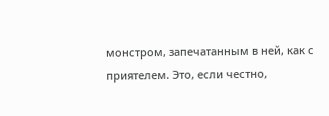монстром, запечатанным в ней, как с приятелем. Это, если честно,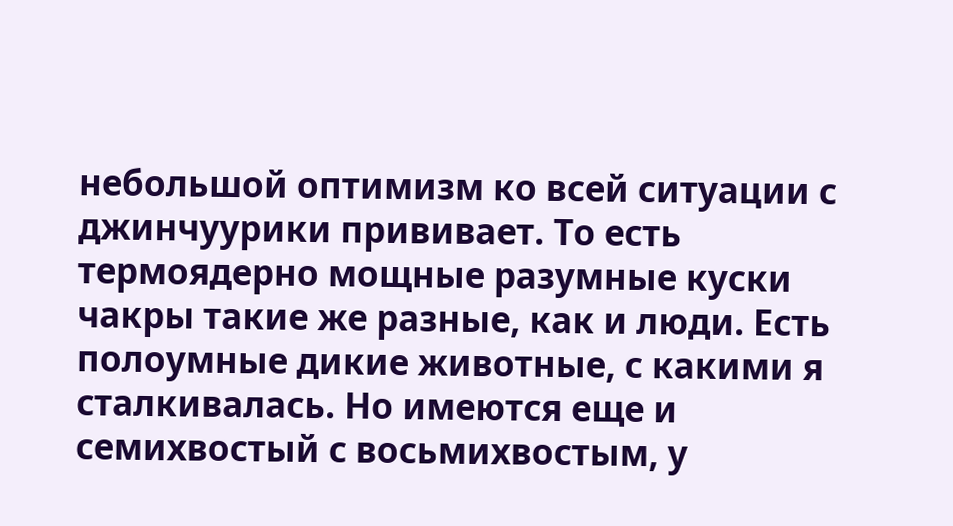небольшой оптимизм ко всей ситуации с джинчуурики прививает. То есть термоядерно мощные разумные куски чакры такие же разные, как и люди. Есть полоумные дикие животные, с какими я сталкивалась. Но имеются еще и семихвостый с восьмихвостым, у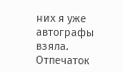них я уже автографы взяла. Отпечаток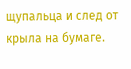щупальца и след от крыла на бумаге.